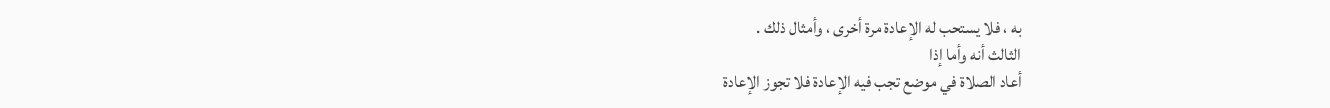به ، فلا يستحب له الإعادة مرة أخرى ، وأمثال ذلك .
الثالث أنه وأما إذا
أعاد الصلاة في موضع تجب فيه الإعادة فلا تجوز الإعادة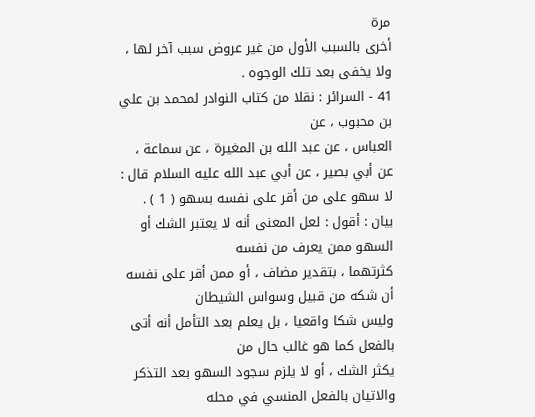مرة
أخرى بالسبب الأول من غير عروض سبب آخر لها ، ولا يخفى بعد تلك الوجوه .
41 - السرائر : نقلا من كتاب النوادر لمحمد بن علي بن محبوب ، عن
العباس ، عن عبد الله بن المغيرة ، عن سماعة ، عن أبي بصير ، عن أبي عبد الله عليه السلام قال :
لا سهو على من أقر على نفسه بسهو ( 1 ) .
بيان : أقول : لعل المعنى أنه لا يعتبر الشك أو السهو ممن يعرف من نفسه
كثرتهما ، بتقدير مضاف ، أو ممن أقر على نفسه أن شكه من قبيل وسواس الشيطان
وليس شكا واقعيا ، بل يعلم بعد التأمل أنه أتى بالفعل كما هو غالب حال من
يكثر الشك ، أو لا يلزم سجود السهو بعد التذكر والاتيان بالفعل المنسي في محله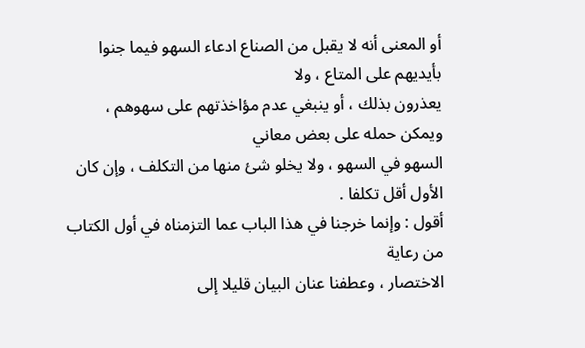أو المعنى أنه لا يقبل من الصناع ادعاء السهو فيما جنوا بأيديهم على المتاع ، ولا
يعذرون بذلك ، أو ينبغي عدم مؤاخذتهم على سهوهم ، ويمكن حمله على بعض معاني
السهو في السهو ، ولا يخلو شئ منها من التكلف ، وإن كان الأول أقل تكلفا .
أقول : وإنما خرجنا في هذا الباب عما التزمناه في أول الكتاب من رعاية
الاختصار ، وعطفنا عنان البيان قليلا إلى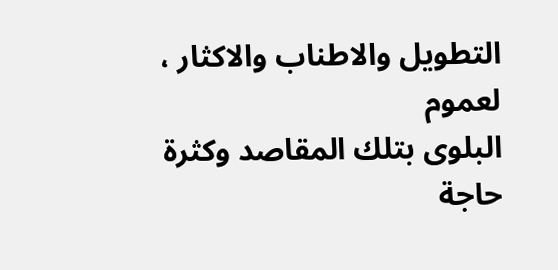التطويل والاطناب والاكثار ، لعموم
البلوى بتلك المقاصد وكثرة حاجة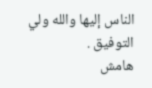الناس إليها والله ولي التوفيق .
هامش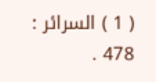( 1 ) السرائر : 478 .